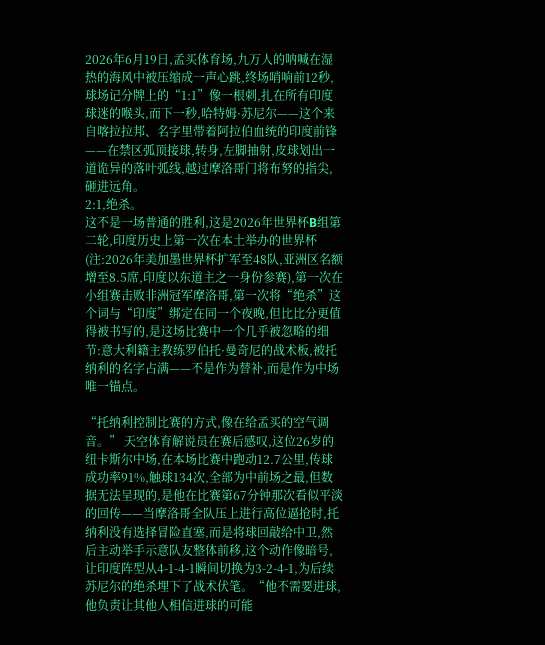2026年6月19日,孟买体育场,九万人的呐喊在湿热的海风中被压缩成一声心跳,终场哨响前12秒,球场记分牌上的“1:1”像一根刺,扎在所有印度球迷的喉头,而下一秒,哈特姆·苏尼尔——这个来自喀拉拉邦、名字里带着阿拉伯血统的印度前锋——在禁区弧顶接球,转身,左脚抽射,皮球划出一道诡异的落叶弧线,越过摩洛哥门将布努的指尖,砸进远角。
2:1,绝杀。
这不是一场普通的胜利,这是2026年世界杯B组第二轮,印度历史上第一次在本土举办的世界杯(注:2026年美加墨世界杯扩军至48队,亚洲区名额增至8.5席,印度以东道主之一身份参赛),第一次在小组赛击败非洲冠军摩洛哥,第一次将“绝杀”这个词与“印度”绑定在同一个夜晚,但比比分更值得被书写的,是这场比赛中一个几乎被忽略的细节:意大利籍主教练罗伯托·曼奇尼的战术板,被托纳利的名字占满——不是作为替补,而是作为中场唯一锚点。

“托纳利控制比赛的方式,像在给孟买的空气调音。” 天空体育解说员在赛后感叹,这位26岁的纽卡斯尔中场,在本场比赛中跑动12.7公里,传球成功率91%,触球134次,全部为中前场之最,但数据无法呈现的,是他在比赛第67分钟那次看似平淡的回传——当摩洛哥全队压上进行高位逼抢时,托纳利没有选择冒险直塞,而是将球回敲给中卫,然后主动举手示意队友整体前移,这个动作像暗号,让印度阵型从4-1-4-1瞬间切换为3-2-4-1,为后续苏尼尔的绝杀埋下了战术伏笔。“他不需要进球,他负责让其他人相信进球的可能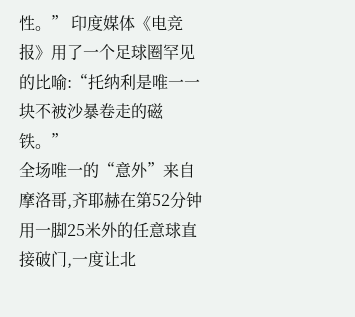性。” 印度媒体《电竞报》用了一个足球圈罕见的比喻:“托纳利是唯一一块不被沙暴卷走的磁铁。”
全场唯一的“意外”来自摩洛哥,齐耶赫在第52分钟用一脚25米外的任意球直接破门,一度让北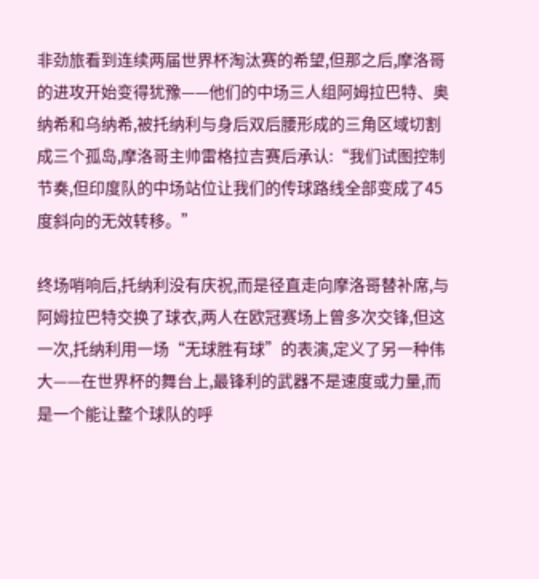非劲旅看到连续两届世界杯淘汰赛的希望,但那之后,摩洛哥的进攻开始变得犹豫——他们的中场三人组阿姆拉巴特、奥纳希和乌纳希,被托纳利与身后双后腰形成的三角区域切割成三个孤岛,摩洛哥主帅雷格拉吉赛后承认:“我们试图控制节奏,但印度队的中场站位让我们的传球路线全部变成了45度斜向的无效转移。”

终场哨响后,托纳利没有庆祝,而是径直走向摩洛哥替补席,与阿姆拉巴特交换了球衣,两人在欧冠赛场上曾多次交锋,但这一次,托纳利用一场“无球胜有球”的表演,定义了另一种伟大——在世界杯的舞台上,最锋利的武器不是速度或力量,而是一个能让整个球队的呼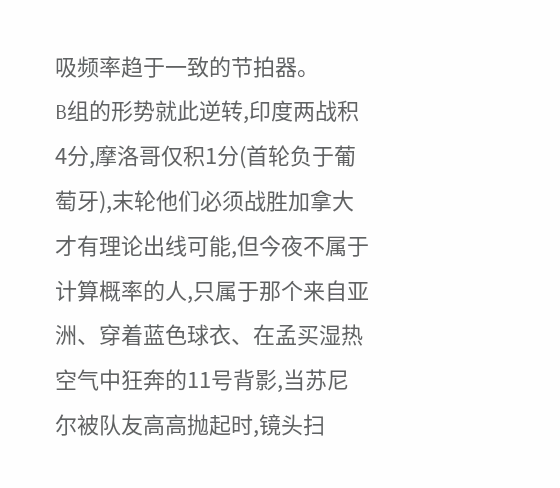吸频率趋于一致的节拍器。
B组的形势就此逆转,印度两战积4分,摩洛哥仅积1分(首轮负于葡萄牙),末轮他们必须战胜加拿大才有理论出线可能,但今夜不属于计算概率的人,只属于那个来自亚洲、穿着蓝色球衣、在孟买湿热空气中狂奔的11号背影,当苏尼尔被队友高高抛起时,镜头扫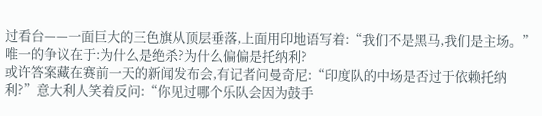过看台——一面巨大的三色旗从顶层垂落,上面用印地语写着:“我们不是黑马,我们是主场。”
唯一的争议在于:为什么是绝杀?为什么偏偏是托纳利?
或许答案藏在赛前一天的新闻发布会,有记者问曼奇尼:“印度队的中场是否过于依赖托纳利?”意大利人笑着反问:“你见过哪个乐队会因为鼓手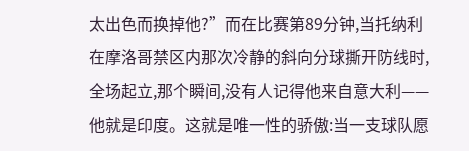太出色而换掉他?”而在比赛第89分钟,当托纳利在摩洛哥禁区内那次冷静的斜向分球撕开防线时,全场起立,那个瞬间,没有人记得他来自意大利——他就是印度。这就是唯一性的骄傲:当一支球队愿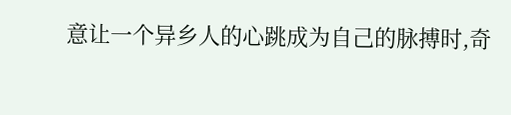意让一个异乡人的心跳成为自己的脉搏时,奇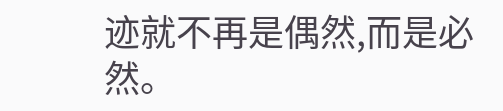迹就不再是偶然,而是必然。